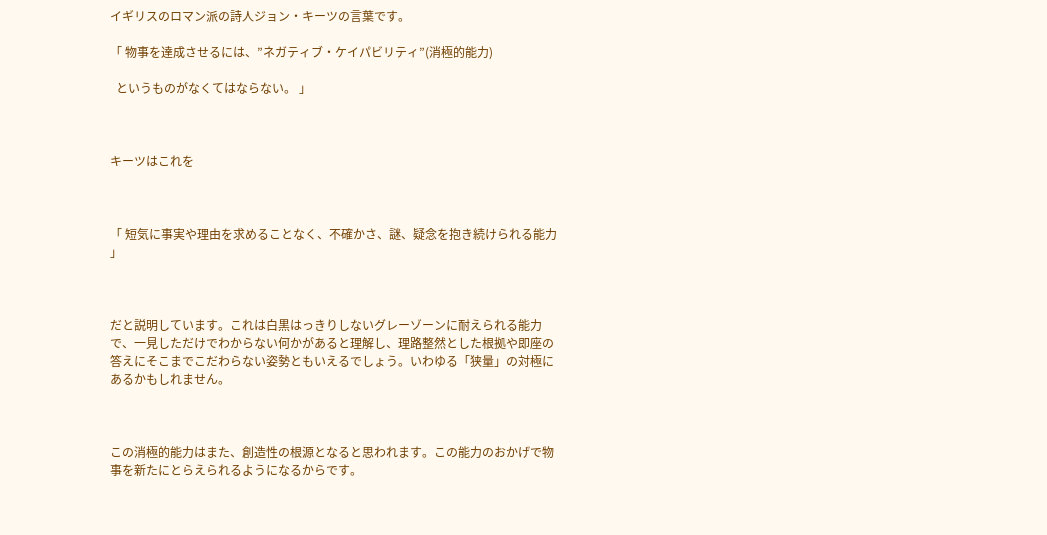イギリスのロマン派の詩人ジョン・キーツの言葉です。

「 物事を達成させるには、”ネガティブ・ケイパビリティ”(消極的能力)

  というものがなくてはならない。 」



キーツはこれを



「 短気に事実や理由を求めることなく、不確かさ、謎、疑念を抱き続けられる能力 」



だと説明しています。これは白黒はっきりしないグレーゾーンに耐えられる能力で、一見しただけでわからない何かがあると理解し、理路整然とした根拠や即座の答えにそこまでこだわらない姿勢ともいえるでしょう。いわゆる「狭量」の対極にあるかもしれません。



この消極的能力はまた、創造性の根源となると思われます。この能力のおかげで物事を新たにとらえられるようになるからです。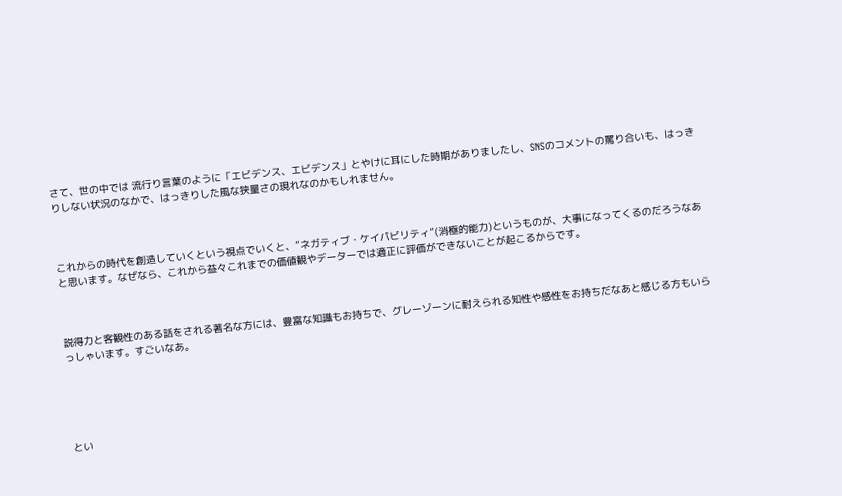さて、世の中では 流行り言葉のように「エビデンス、エビデンス」とやけに耳にした時期がありましたし、SNSのコメントの罵り合いも、はっきりしない状況のなかで、はっきりした風な狭量さの現れなのかもしれません。



これからの時代を創造していくという視点でいくと、”ネガティブ・ケイパビリティ”(消極的能力)というものが、大事になってくるのだろうなあと思います。なぜなら、これから益々これまでの価値観やデーターでは適正に評価ができないことが起こるからです。



説得力と客観性のある話をされる著名な方には、豊富な知識もお持ちで、グレーゾーンに耐えられる知性や感性をお持ちだなあと感じる方もいらっしゃいます。すごいなあ。





とい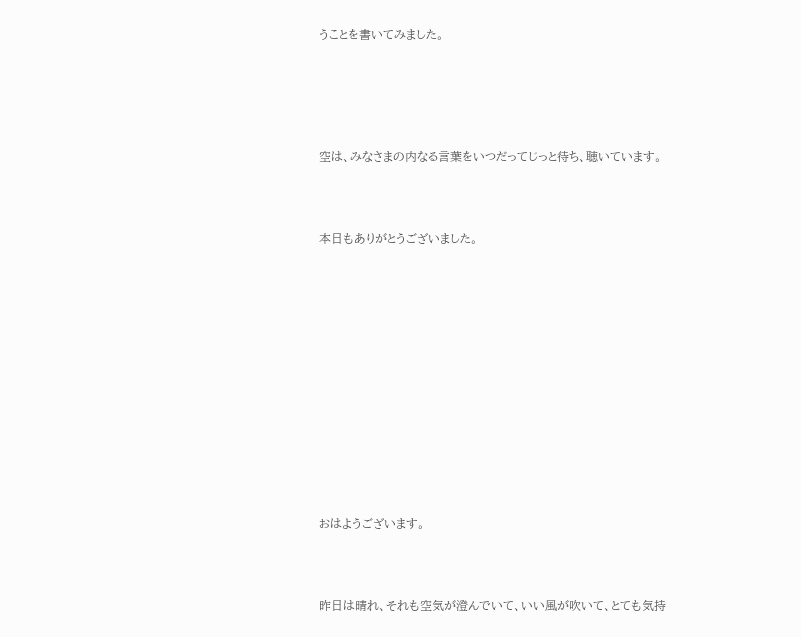うことを書いてみました。





空は、みなさまの内なる言葉をいつだってじっと待ち、聴いています。



本日もありがとうございました。













おはようございます。



昨日は晴れ、それも空気が澄んでいて、いい風が吹いて、とても気持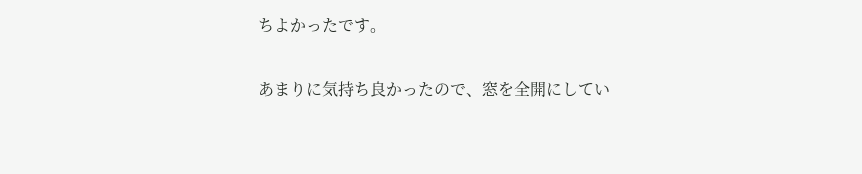ちよかったです。

あまりに気持ち良かったので、窓を全開にしてい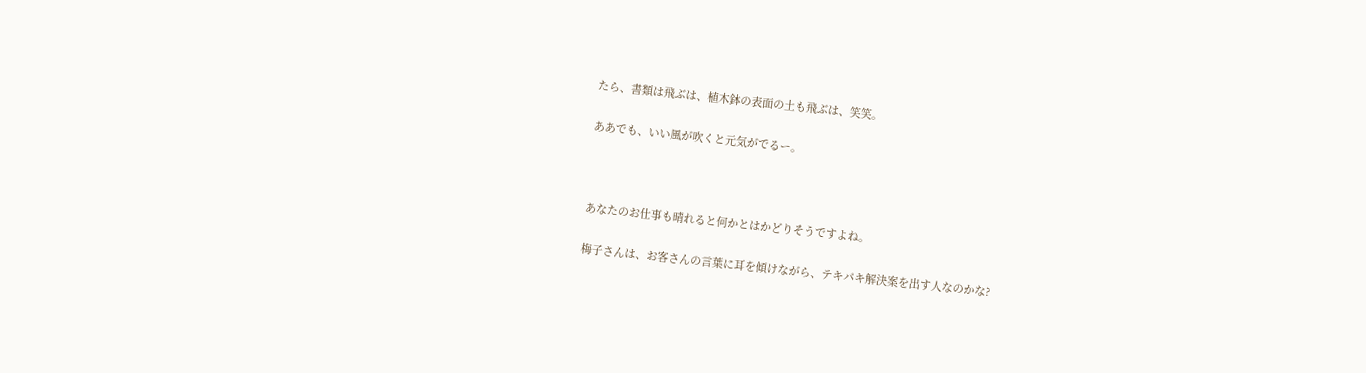たら、書類は飛ぶは、植木鉢の表面の土も飛ぶは、笑笑。

ああでも、いい風が吹くと元気がでるー。



あなたのお仕事も晴れると何かとはかどりそうですよね。

梅子さんは、お客さんの言葉に耳を傾けながら、テキパキ解決案を出す人なのかな?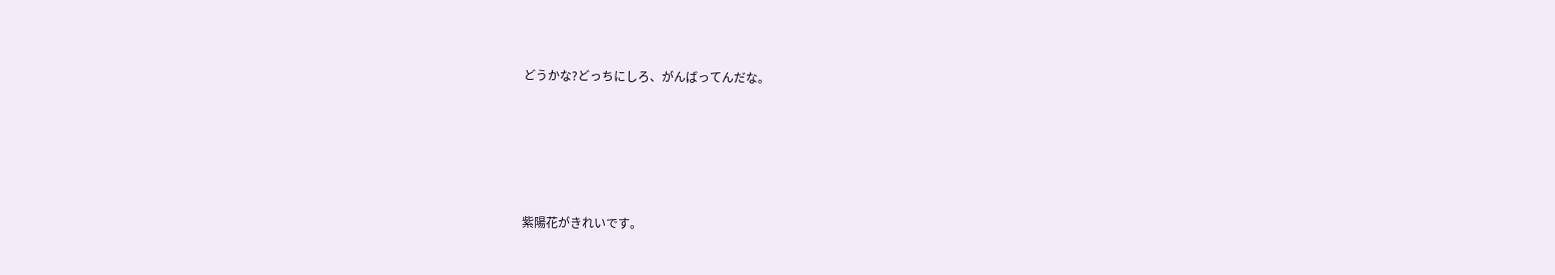どうかな?どっちにしろ、がんばってんだな。







紫陽花がきれいです。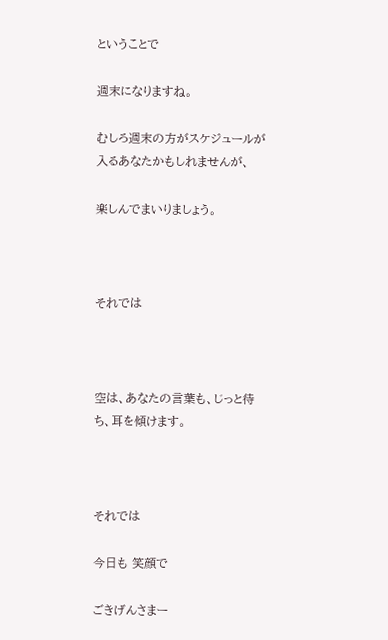ということで

週末になりますね。

むしろ週末の方がスケジュールが入るあなたかもしれませんが、

楽しんでまいりましょう。



それでは



空は、あなたの言葉も、じっと待ち、耳を傾けます。



それでは

今日も 笑顔で

ごきげんさまー